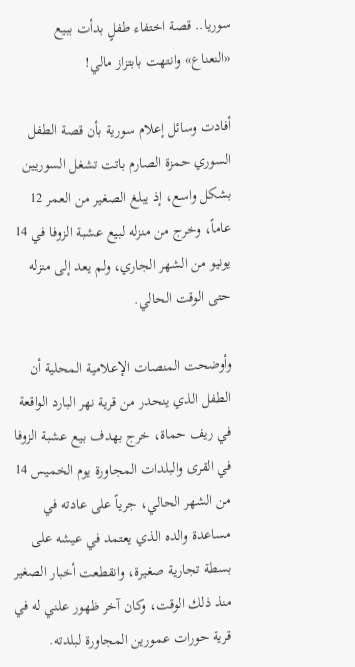سوريا.. قصة اختفاء طفلٍ بدأت ببيع «النعناع» وانتهت بابتزاز مالي!

أفادت وسائل إعلام سورية بأن قصة الطفل السوري حمزة الصارم باتت تشغل السوريين بشكل واسع، إذ يبلغ الصغير من العمر 12 عاماً، وخرج من منزله لبيع عشبة الزوفا في 14 يونيو من الشهر الجاري، ولم يعد إلى منزله حتى الوقت الحالي.

وأوضحت المنصات الإعلامية المحلية أن الطفل الذي ينحدر من قرية نهر البارد الواقعة في ريف حماة، خرج بهدف بيع عشبة الزوفا في القرى والبلدات المجاورة يوم الخميس 14 من الشهر الحالي، جرياً على عادته في مساعدة والده الذي يعتمد في عيشه على بسطة تجارية صغيرة، وانقطعت أخبار الصغير منذ ذلك الوقت، وكان آخر ظهور علني له في قرية حورات عمورين المجاورة لبلدته.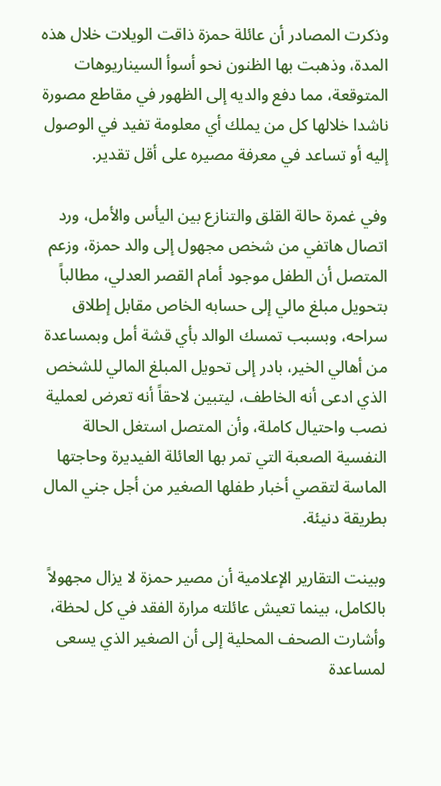وذكرت المصادر أن عائلة حمزة ذاقت الويلات خلال هذه المدة، وذهبت بها الظنون نحو أسوأ السيناريوهات المتوقعة، مما دفع والديه إلى الظهور في مقاطع مصورة ناشدا خلالها كل من يملك أي معلومة تفيد في الوصول إليه أو تساعد في معرفة مصيره على أقل تقدير.

وفي غمرة حالة القلق والتنازع بين اليأس والأمل، ورد اتصال هاتفي من شخص مجهول إلى والد حمزة، وزعم المتصل أن الطفل موجود أمام القصر العدلي، مطالباً بتحويل مبلغ مالي إلى حسابه الخاص مقابل إطلاق سراحه، وبسبب تمسك الوالد بأي قشة أمل وبمساعدة من أهالي الخير، بادر إلى تحويل المبلغ المالي للشخص الذي ادعى أنه الخاطف، ليتبين لاحقاً أنه تعرض لعملية نصب واحتيال كاملة، وأن المتصل استغل الحالة النفسية الصعبة التي تمر بها العائلة الفيديرة وحاجتها الماسة لتقصي أخبار طفلها الصغير من أجل جني المال بطريقة دنيئة.

وبينت التقارير الإعلامية أن مصير حمزة لا يزال مجهولاً بالكامل، بينما تعيش عائلته مرارة الفقد في كل لحظة، وأشارت الصحف المحلية إلى أن الصغير الذي يسعى لمساعدة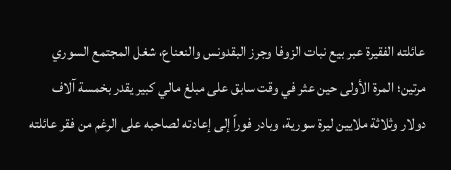عائلته الفقيرة عبر بيع نبات الزوفا وجرز البقدونس والنعناع، شغل المجتمع السوري مرتين؛ المرة الأولى حين عثر في وقت سابق على مبلغ مالي كبير يقدر بخمسة آلاف دولار وثلاثة ملايين ليرة سورية، وبادر فوراً إلى إعادته لصاحبه على الرغم من فقر عائلته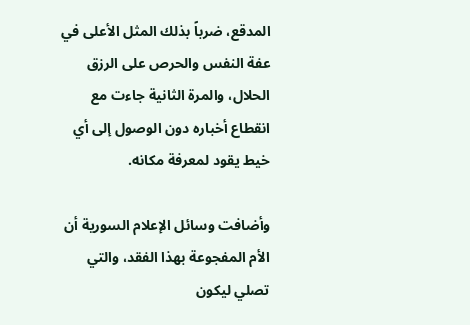المدقع، ضرباً بذلك المثل الأعلى في عفة النفس والحرص على الرزق الحلال، والمرة الثانية جاءت مع انقطاع أخباره دون الوصول إلى أي خيط يقود لمعرفة مكانه.

وأضافت وسائل الإعلام السورية أن الأم المفجوعة بهذا الفقد، والتي تصلي ليكون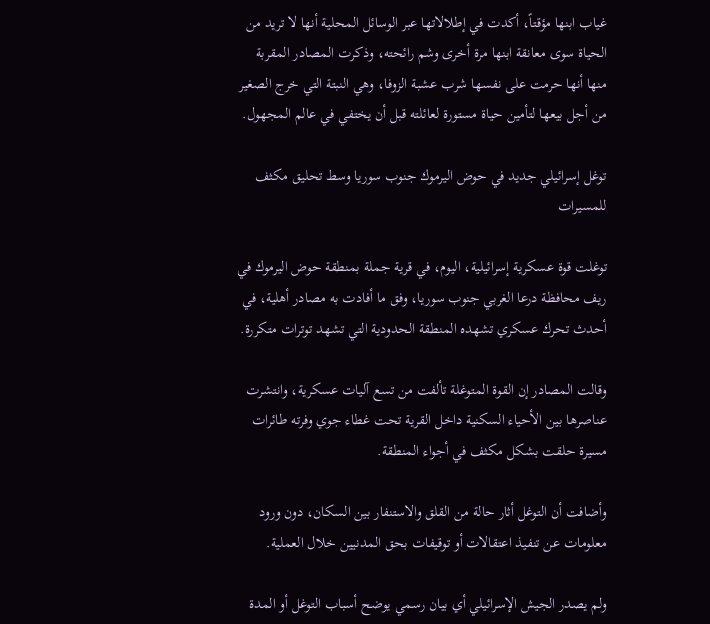غياب ابنها مؤقتاً، أكدت في إطلالاتها عبر الوسائل المحلية أنها لا تريد من الحياة سوى معانقة ابنها مرة أخرى وشم رائحته، وذكرت المصادر المقربة منها أنها حرمت على نفسها شرب عشبة الزوفا، وهي النبتة التي خرج الصغير من أجل بيعها لتأمين حياة مستورة لعائلته قبل أن يختفي في عالم المجهول.

توغل إسرائيلي جديد في حوض اليرموك جنوب سوريا وسط تحليق مكثف للمسيرات

توغلت قوة عسكرية إسرائيلية، اليوم، في قرية جملة بمنطقة حوض اليرموك في ريف محافظة درعا الغربي جنوب سوريا، وفق ما أفادت به مصادر أهلية، في أحدث تحرك عسكري تشهده المنطقة الحدودية التي تشهد توترات متكررة.

وقالت المصادر إن القوة المتوغلة تألفت من تسع آليات عسكرية، وانتشرت عناصرها بين الأحياء السكنية داخل القرية تحت غطاء جوي وفرته طائرات مسيرة حلقت بشكل مكثف في أجواء المنطقة.

وأضافت أن التوغل أثار حالة من القلق والاستنفار بين السكان، دون ورود معلومات عن تنفيذ اعتقالات أو توقيفات بحق المدنيين خلال العملية.

ولم يصدر الجيش الإسرائيلي أي بيان رسمي يوضح أسباب التوغل أو المدة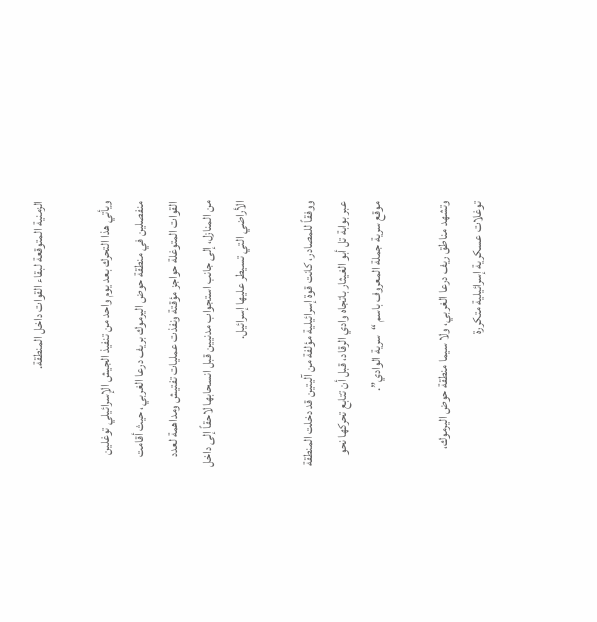الزمنية المتوقعة لبقاء القوات داخل المنطقة.

ويأتي هذا التحرك بعد يوم واحد من تنفيذ الجيش الإسرائيلي توغلين منفصلين في منطقة حوض اليرموك بريف درعا الغربي، حيث أقامت القوات المتوغلة حواجز مؤقتة ونفذت عمليات تفتيش ومداهمة لعدد من المنازل، إلى جانب استجواب مدنيين قبل انسحابها لاحقاً إلى داخل الأراضي التي تسيطر عليها إسرائيل.

ووفقاً للمصادر، كانت قوة إسرائيلية مؤلفة من آليتين قد دخلت المنطقة عبر بوابة تل أبو الغيثار باتجاه وادي الرقاد، قبل أن تتابع تحركها نحو موقع سرية جملة المعروف باسم “سرية الوادي”.

وتشهد مناطق ريف درعا الغربي، ولا سيما منطقة حوض اليرموك، توغلات عسكرية إسرائيلية متكررة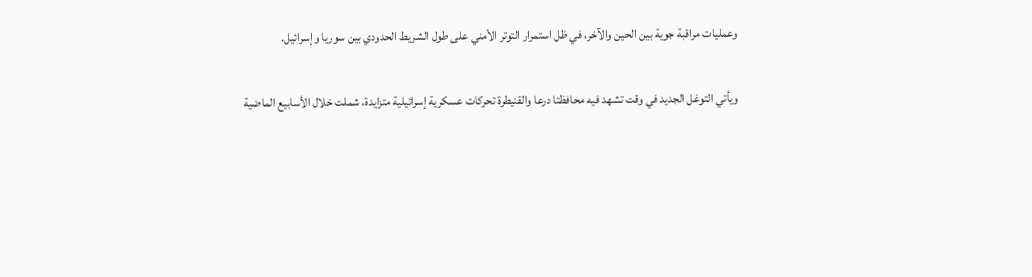وعمليات مراقبة جوية بين الحين والآخر، في ظل استمرار التوتر الأمني على طول الشريط الحدودي بين سوريا وإسرائيل.

ويأتي التوغل الجديد في وقت تشهد فيه محافظتا درعا والقنيطرة تحركات عسكرية إسرائيلية متزايدة، شملت خلال الأسابيع الماضية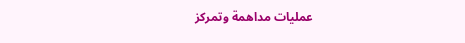عمليات مداهمة وتمركز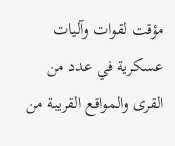مؤقت لقوات وآليات عسكرية في عدد من القرى والمواقع القريبة من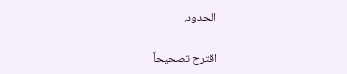الحدود.

اقترح تصحيحاً